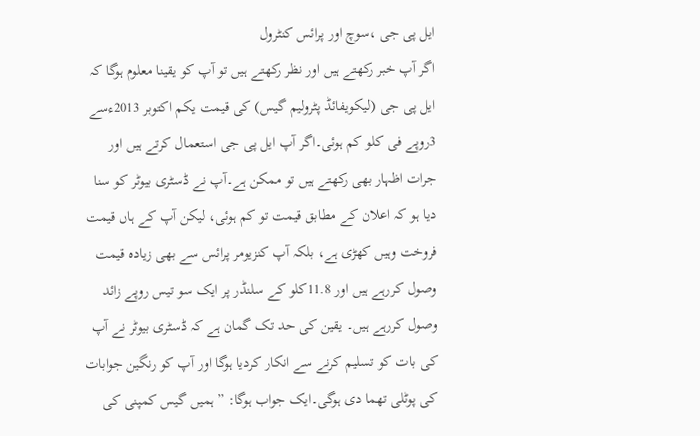ایل پی جی ،سوچ اور پرائس کنٹرول
اگر آپ خبر رکھتے ہیں اور نظر رکھتے ہیں تو آپ کو یقینا معلوم ہوگا کہ ایل پی جی (لیکویفائڈ پٹرولیم گیس) کی قیمت یکم اکتوبر 2013ءسے 3روپے فی کلو کم ہوئی۔اگر آپ ایل پی جی استعمال کرتے ہیں اور جرات اظہار بھی رکھتے ہیں تو ممکن ہے۔آپ نے ڈسٹری بیوٹر کو سنا دیا ہو کہ اعلان کے مطابق قیمت تو کم ہوئی، لیکن آپ کے ہاں قیمت فروخت وہیں کھڑی ہے، بلکہ آپ کنزیومر پرائس سے بھی زیادہ قیمت وصول کررہے ہیں اور 11.8کلو کے سلنڈر پر ایک سو تیس روپے زائد وصول کررہے ہیں۔ یقین کی حد تک گمان ہے کہ ڈسٹری بیوٹر نے آپ کی بات کو تسلیم کرنے سے انکار کردیا ہوگا اور آپ کو رنگین جوابات کی پوٹلی تھما دی ہوگی۔ایک جواب ہوگا: ” ہمیں گیس کمپنی کی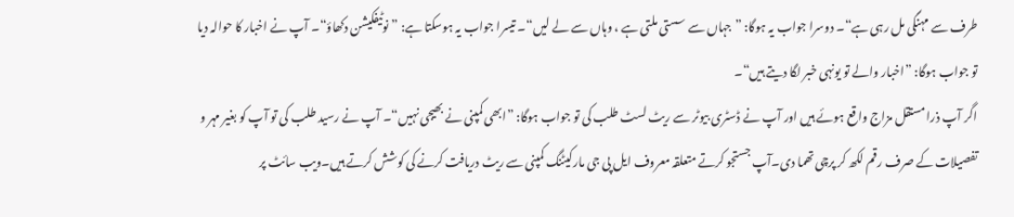طرف سے مہنگی مل رہی ہے“۔ دوسرا جواب یہ ہوگا: ”جہاں سے سستی ملتی ہے ، وہاں سے لے لیں“۔ تیسرا جواب یہ ہوسکتا ہے: ”نوٹیفکیشن دکھاؤ“۔ آپ نے اخبار کا حوالہ دیا تو جواب ہوگا: ”اخبار والے تو یونہی خبر لگا دیتے ہیں“۔
اگر آپ ذرا مستقل مزاج واقع ہوئے ہیں اور آپ نے ڈسٹری بیوٹر سے ریٹ لسٹ طلب کی تو جواب ہوگا: ”ابھی کمپنی نے بھیجی نہیں“۔ آپ نے رسید طلب کی تو آپ کو بغیر مہر و تفصیلات کے صرف رقم لکھ کر پرچی تھما دی۔آپ جستجو کرتے متعلقہ معروف ایل پی جی مارکیٹنگ کمپنی سے ریٹ دریافت کرنے کی کوشش کرتے ہیں۔ویب سائٹ پر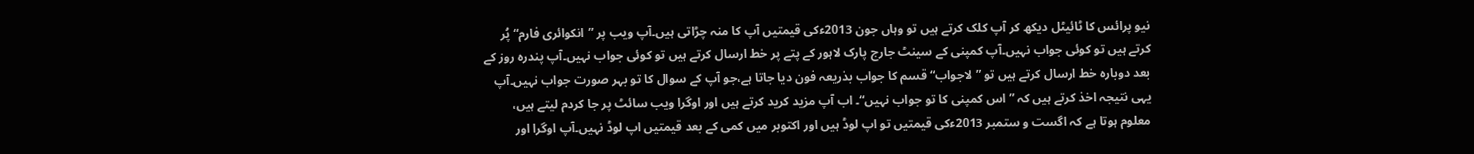نیو پرائس کا ٹائیٹل دیکھ کر آپ کلک کرتے ہیں تو وہاں جون 2013ءکی قیمتیں آپ کا منہ چڑاتی ہیں۔آپ ویب پر ”انکوائری فارم“ پُر کرتے ہیں تو کوئی جواب نہیں۔آپ کمپنی کے سینٹ جارج پارک لاہور کے پتے پر خط ارسال کرتے ہیں تو کوئی جواب نہیں۔آپ پندرہ روز کے بعد دوبارہ خط ارسال کرتے ہیں تو ”لاجواب“ قسم کا جواب بذریعہ فون دیا جاتا ہے،جو آپ کے سوال کا تو بہر صورت جواب نہیں۔آپ یہی نتیجہ اخذ کرتے ہیں کہ ”اس کمپنی کا تو جواب نہیں“۔ اب آپ مزید کرید کرتے ہیں اور اوگرا ویب سائٹ پر جا کردم لیتے ہیں، معلوم ہوتا ہے کہ اگست و ستمبر 2013ءکی قیمتیں تو اپ لوڈ ہیں اور اکتوبر میں کمی کے بعد قیمتیں اپ لوڈ نہیں۔آپ اوگرا اور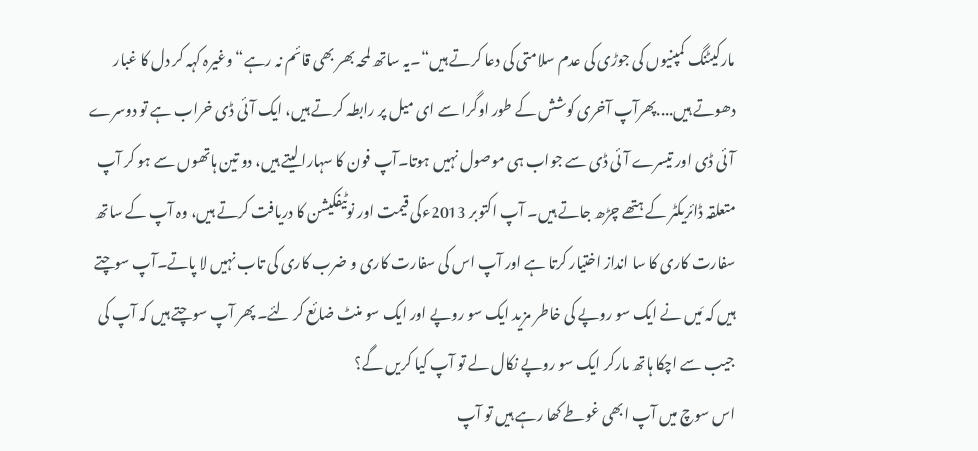مارکیٹنگ کمپنیوں کی جوڑی کی عدم سلامتی کی دعا کرتے ہیں“۔یہ ساتھ لمحہ بھر بھی قائم نہ رہے“ وغیرہ کہہ کر دل کا غبار دھوتے ہیں....پھرآپ آخری کوشش کے طور اوگرا سے ای میل پر رابطہ کرتے ہیں، ایک آئی ڈی خراب ہے تو دوسرے آئی ڈی اور تیسرے آئی ڈی سے جواب ہی موصول نہیں ہوتا۔آپ فون کا سہارا لیتے ہیں، دو تین ہاتھوں سے ہو کر آپ متعلقہ ڈائریکٹر کے ہتھے چڑھ جاتے ہیں۔ آپ اکتوبر 2013ءکی قیمت اور نوٹیفکیشن کا دریافت کرتے ہیں، وہ آپ کے ساتھ سفارت کاری کا سا انداز اختیار کرتا ہے اور آپ اس کی سفارت کاری و ضرب کاری کی تاب نہیں لا پاتے۔آپ سوچتے ہیں کہ مَیں نے ایک سو روپے کی خاطر مزید ایک سو روپے اور ایک سو منٹ ضائع کر لئے۔ پھر آپ سوچتے ہیں کہ آپ کی جیب سے اچکا ہاتھ مارکر ایک سو روپے نکال لے تو آپ کیا کریں گے؟
اس سوچ میں آپ ابھی غوطے کھا رہے ہیں تو آپ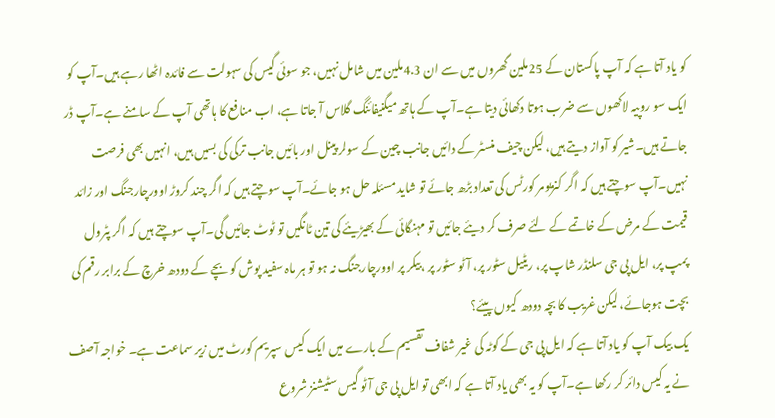کو یاد آتا ہے کہ آپ پاکستان کے 25ملین گھروں میں سے ان 4.3ملین میں شامل نہیں، جو سوئی گیس کی سہولت سے فائدہ اٹھا رہے ہیں۔آپ کو ایک سو روپیہ لاکھوں سے ضرب ہوتا دکھائی دیتا ہے۔آپ کے ہاتھ میگنیفائنگ گلاس آ جاتا ہے، اب منافع کا ہاتھی آپ کے سامنے ہے۔آپ ڈر جاتے ہیں۔شیر کو آواز دیتے ہیں، لیکن چیف منسٹر کے دائیں جانب چین کے سولر پینل اور بائیں جانب ترکی کی بسیں ہیں، انہیں بھی فرصت نہیں۔آپ سوچتے ہیں کہ اگر کنزیومر کورٹس کی تعداد بڑھ جائے تو شاید مسئلہ حل ہو جائے۔آپ سوچتے ہیں کہ اگر چند کروڑ اوورچارجنگ اور زائد قیمت کے مرض کے خاتمے کے لئے صرف کر دیئے جائیں تو مہنگائی کے بھیڑیئے کی تین ٹانگیں تو ٹوٹ جائیں گی۔آپ سوچتے ہیں کہ اگر پٹرول پمپ پر، ایل پی جی سلنڈر شاپ پر، ریٹیل سٹور پر، آٹو سٹور پر ،بیکر پر اوورچارجنگ نہ ہو تو ہر ماہ سفید پوش کو بچے کے دودھ خرچ کے برابر رقم کی بچت ہوجائے، لیکن غریب کا بچہ دودھ کیوں پیئے؟
یک بیک آپ کو یاد آتا ہے کہ ایل پی جی کے کوٹہ کی غیر شفاف تقسیم کے بارے میں ایک کیس سپریم کورٹ میں زیر سماعت ہے۔ خواجہ آصف نے یہ کیس دائر کر رکھا ہے۔آپ کو یہ بھی یاد آتا ہے کہ ابھی تو ایل پی جی آٹو گیس سٹیشنز شروع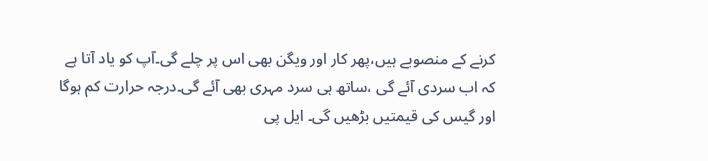کرنے کے منصوبے ہیں،پھر کار اور ویگن بھی اس پر چلے گی۔آپ کو یاد آتا ہے کہ اب سردی آئے گی ،ساتھ ہی سرد مہری بھی آئے گی۔درجہ حرارت کم ہوگا اور گیس کی قیمتیں بڑھیں گی۔ ایل پی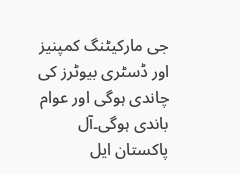جی مارکیٹنگ کمپنیز اور ڈسٹری بیوٹرز کی چاندی ہوگی اور عوام باندی ہوگی۔آل پاکستان ایل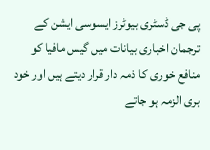پی جی ڈسٹری بیوٹرز ایسوسی ایشن کے ترجمان اخباری بیانات میں گیس مافیا کو منافع خوری کا ذمہ دار قرار دیتے ہیں اور خود بری الزمہ ہو جاتے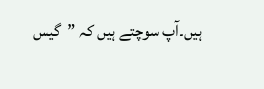ہیں۔آپ سوچتے ہیں کہ ”گیس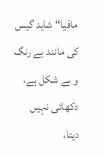مافیا“ شاید گیس کی مانند بے رنگ و بے شکل ہے، دکھائی نہیں دیتا،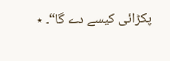پکڑائی کیسے دے گا“۔ ٭